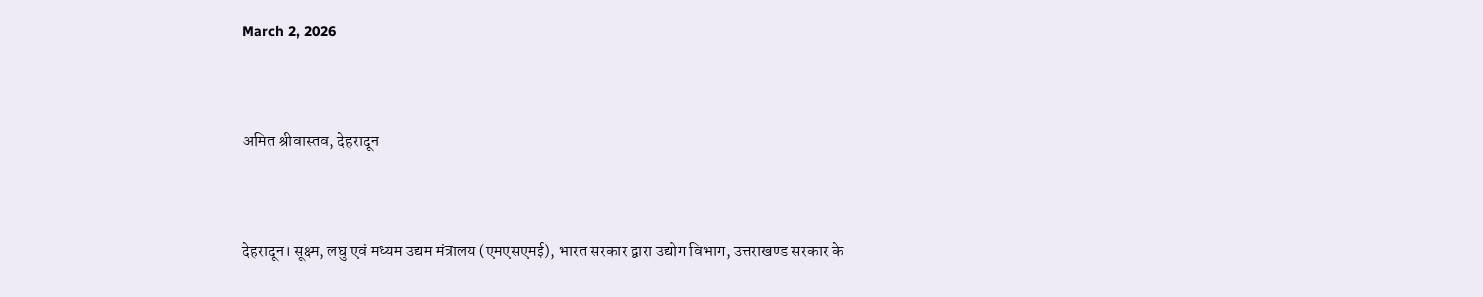March 2, 2026



अमित श्रीवास्तव, देहरादून



देहरादून। सूक्ष्म, लघु एवं मध्यम उद्यम मंत्रालय (एमएसएमई), भारत सरकार द्वारा उद्योग विभाग, उत्तराखण्ड सरकार के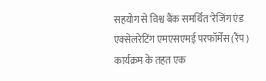सहयोग से विश्व बैंक समर्थित ‘रेजिंग एंड एक्सेलरेटिंग एमएसएमई परफॉर्मेंस (रैंप) कार्यक्रम के तहत एक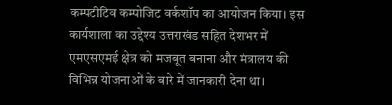कम्पटीटिव कम्पोजिट वर्कशॉप का आयोजन किया। इस कार्यशाला का उद्देश्य उत्तराखंड सहित देशभर में एमएसएमई क्षेत्र को मजबूत बनाना और मंत्रालय की विभिन्न योजनाओं के बारे में जानकारी देना था।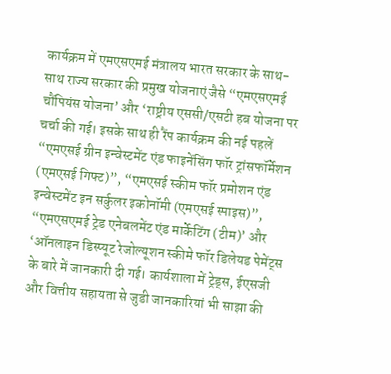कार्यक्रम में एमएसएमई मंत्रालय भारत सरकार के साथ-साथ राज्य सरकार की प्रमुख योजनाएं जैसे “एमएसएमई चौंपियंस योजना’ और ‘राष्ट्रीय एससी/एसटी हब योजना पर चर्चा की गई। इसके साथ ही रैंप कार्यक्रम की नई पहलें “एमएसई ग्रीन इन्वेस्टमेंट एंड फाइनेंसिंग फॉर ट्रांसफॉर्मेशन (एमएसई गिफ्ट)”, “एमएसई स्कीम फॉर प्रमोशन एंड इन्वेस्टमेंट इन सर्कुलर इकोनॉमी (एमएसई स्पाइस)”, “एमएसएमई ट्रेड एनेबलमेंट एंड मार्केटिंग (टीम)’ और ‘ऑनलाइन डिस्प्यूट रेजोल्यूशन स्कीमे फॉर डिलेयड पेमेंट्स के बारे में जानकारी दी गई। कार्यशाला में ट्रेड्स, ईएसजी और वित्तीय सहायता से जुडी जानकारियां भी साझा की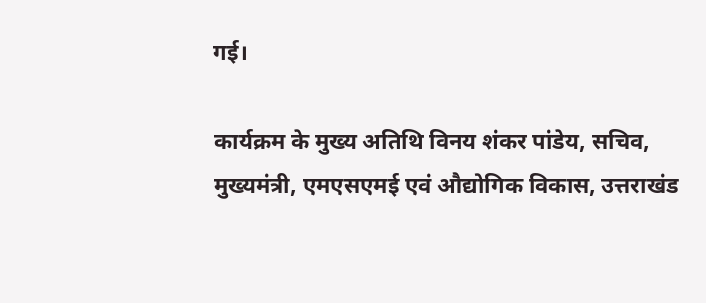गई।

कार्यक्रम के मुख्य अतिथि विनय शंकर पांडेय, सचिव, मुख्यमंत्री, एमएसएमई एवं औद्योगिक विकास, उत्तराखंड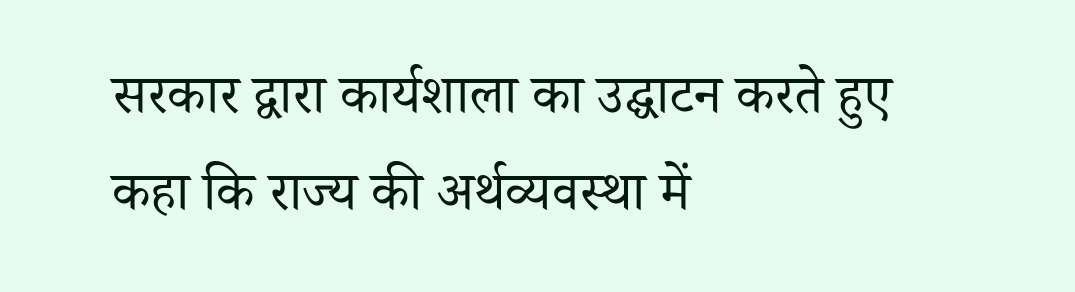सरकार द्वारा कार्यशाला का उद्घाटन करते हुए कहा कि राज्य की अर्थव्यवस्था में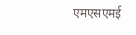एमएसएमई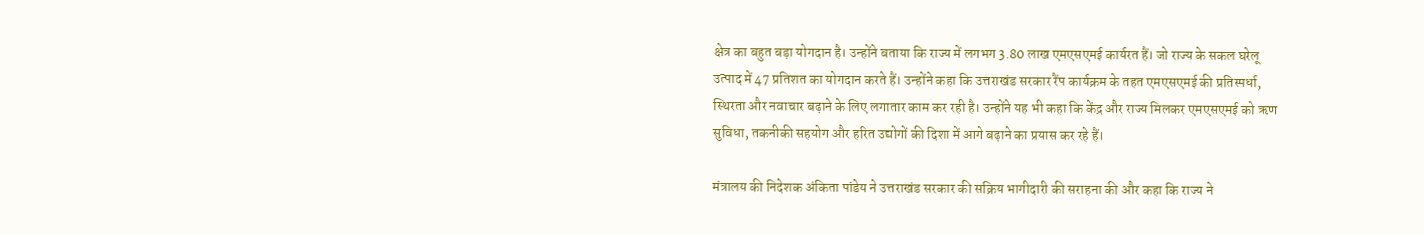क्षेत्र का बहुत बड़ा योगदान है। उन्होंने बताया कि राज्य में लगभग 3.80 लाख एमएसएमई कार्यरत हैं। जो राज्य के सकल घरेलू उत्पाद में 47 प्रतिशत का योगदान करते हैं। उन्होंने कहा कि उत्तराखंड सरकार रैंप कार्यक्रम के तहत एमएसएमई की प्रतिस्पर्धा, स्थिरता और नवाचार बढ़ाने के लिए लगातार काम कर रही है। उन्होंने यह भी कहा कि केंद्र और राज्य मिलकर एमएसएमई को ऋण सुविधा, तकनीकी सहयोग और हरित उद्योगों की दिशा में आगे बढ़ाने का प्रयास कर रहे हैं।

मंत्रालय की निदेशक अंकिता पांडेय ने उत्तराखंड सरकार की सक्रिय भागीदारी की सराहना की और कहा कि राज्य ने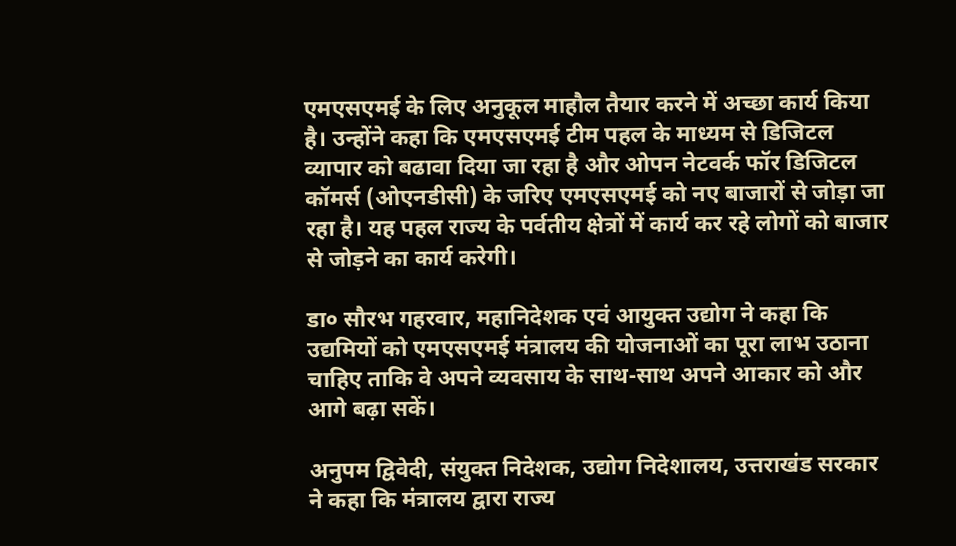एमएसएमई के लिए अनुकूल माहौल तैयार करने में अच्छा कार्य किया है। उन्होंने कहा कि एमएसएमई टीम पहल के माध्यम से डिजिटल व्यापार को बढावा दिया जा रहा है और ओपन नेटवर्क फॉर डिजिटल कॉमर्स (ओएनडीसी) के जरिए एमएसएमई को नए बाजारों से जोड़ा जा रहा है। यह पहल राज्य के पर्वतीय क्षेत्रों में कार्य कर रहे लोगों को बाजार से जोड़ने का कार्य करेगी।

डा० सौरभ गहरवार, महानिदेशक एवं आयुक्त उद्योग ने कहा कि उद्यमियों को एमएसएमई मंत्रालय की योजनाओं का पूरा लाभ उठाना चाहिए ताकि वे अपने व्यवसाय के साथ-साथ अपने आकार को और आगे बढ़ा सकें।

अनुपम द्विवेदी, संयुक्त निदेशक, उद्योग निदेशालय, उत्तराखंड सरकार ने कहा कि मंत्रालय द्वारा राज्य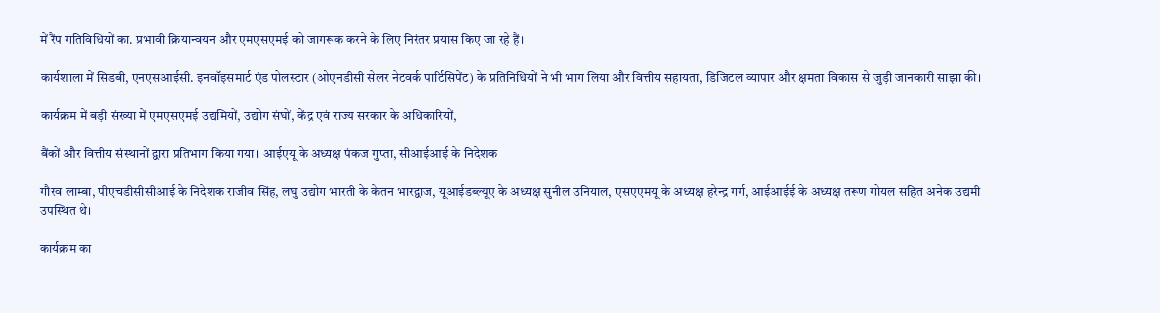में रैंप गतिविधियों का. प्रभावी क्रियान्वयन और एमएसएमई को जागरूक करने के लिए निरंतर प्रयास किए जा रहे हैं।

कार्यशाला में सिडबी, एनएसआईसी. इनवॉइसमार्ट एंड पोलस्टार (ओएनडीसी सेलर नेटवर्क पार्टिसिपेंट) के प्रतिनिधियों ने भी भाग लिया और वित्तीय सहायता, डिजिटल व्यापार और क्षमता विकास से जुड़ी जानकारी साझा की।

कार्यक्रम में बड़ी संख्या में एमएसएमई उद्यमियों, उद्योग संघों, केंद्र एवं राज्य सरकार के अधिकारियों,

बैंकों और वित्तीय संस्थानों द्वारा प्रतिभाग किया गया। आईएयू के अध्यक्ष पंकज गुप्ता, सीआईआई के निदेशक

गौरव लाम्बा, पीएचडीसीसीआई के निदेशक राजीव सिंह, लघु उद्योग भारती के केतन भारद्वाज, यूआईडब्ल्यूए के अध्यक्ष सुनील उनियाल, एसएएमयू के अध्यक्ष हरेन्द्र गर्ग, आईआईई के अध्यक्ष तरूण गोयल सहित अनेक उद्यमी उपस्थित थे।

कार्यक्रम का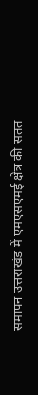समापन उत्तराखंड में एमएसएमई क्षेत्र की सतत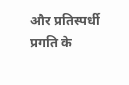और प्रतिस्पर्धी प्रगति के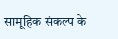सामूहिक संकल्प के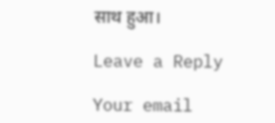साथ हुआ।

Leave a Reply

Your email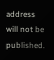address will not be published.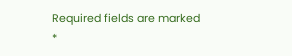Required fields are marked *